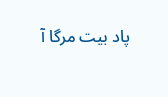پاد بیت مرگا آ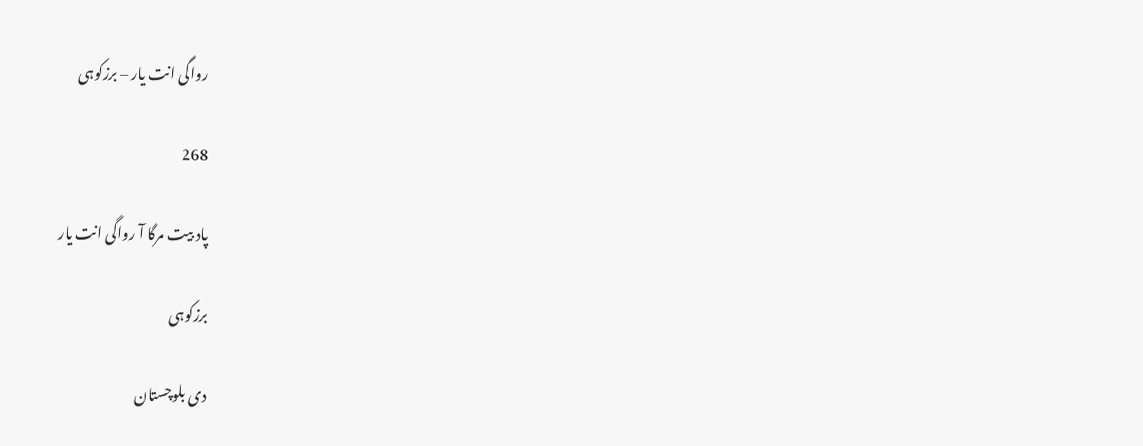رواگی انت یار – برزکوہی

268

پاد بیت مرگا آ رواگی انت یار

برزکوہی

دی بلوچستان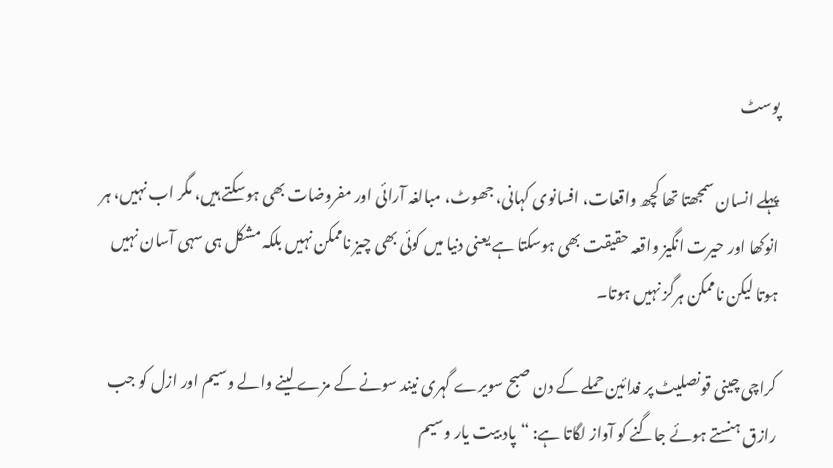پوسٹ

پہلے انسان سمجھتا تھا کچھ واقعات، افسانوی کہانی، جھوٹ، مبالغہ آرائی اور مفروضات بھی ہوسکتے ہیں، مگر اب نہیں، ہر انوکھا اور حیرت انگیز واقعہ حقیقت بھی ہوسکتا ہے یعنی دنیا میں کوئی بھی چیز ناممکن نہیں بلکہ مشکل ہی سہی آسان نہیں ہوتا لیکن ناممکن ہرگز نہیں ہوتا۔

کراچی چینی قونصلیٹ پر فدائین حملے کے دن صبح سویرے گہری نیند سونے کے مزے لینے والے وسیم اور ازل کو جب رازق ہنستے ہوئے جاگنے کو آواز لگاتا ہے: “پاد بیت یار وسیم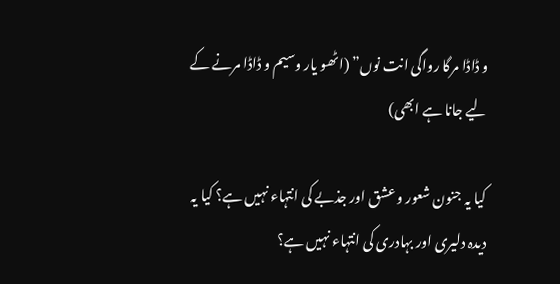و ڈاڈا مرگا رواگی انت نوں” (اٹھو یار وسیم و ڈاڈا مرنے کے لیے جانا ہے ابھی)

کیا یہ جنون شعور و عشق اور جذبے کی انتہاء نہیں ہے؟ کیا یہ دیدہ دلیری اور بہادری کی انتہاء نہیں ہے؟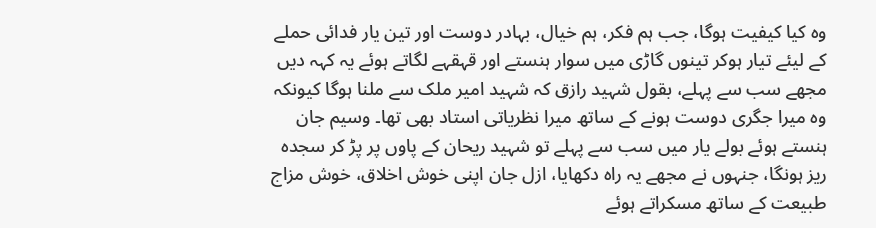وہ کیا کیفیت ہوگا، جب ہم فکر، ہم خیال، بہادر دوست اور تین یار فدائی حملے کے لیئے تیار ہوکر تینوں گاڑی میں سوار ہنستے اور قہقہے لگاتے ہوئے یہ کہہ دیں مجھے سب سے پہلے، بقول شہید رازق کہ شہید امیر ملک سے ملنا ہوگا کیونکہ وہ میرا جگری دوست ہونے کے ساتھ میرا نظریاتی استاد بھی تھا۔ وسیم جان ہنستے ہوئے بولے یار میں سب سے پہلے تو شہید ریحان کے پاوں پر پڑ کر سجدہ ریز ہونگا، جنہوں نے مجھے یہ راہ دکھایا، ازل جان اپنی خوش اخلاق، خوش مزاج طبیعت کے ساتھ مسکراتے ہوئے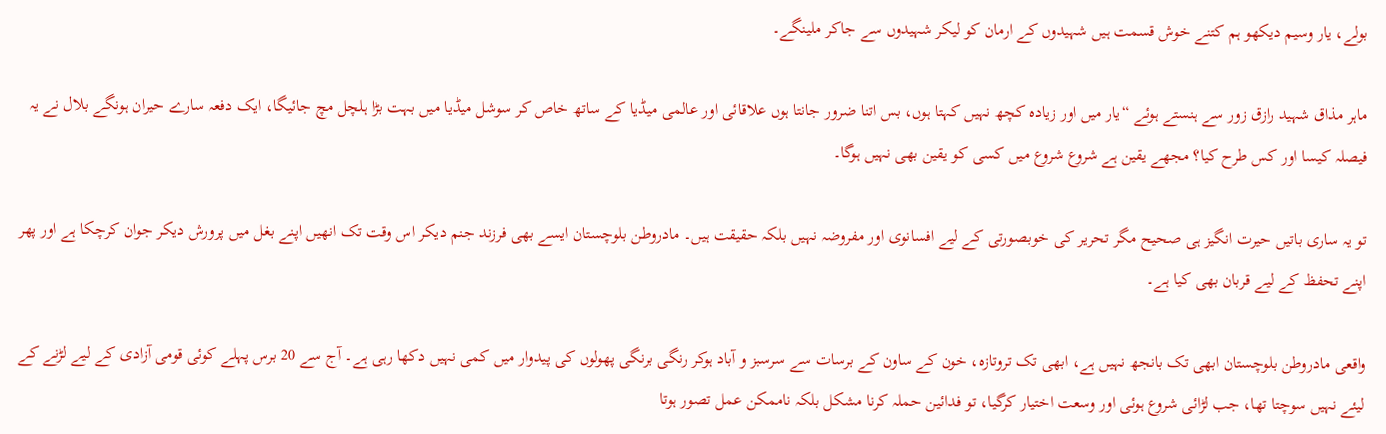بولے، یار وسیم دیکھو ہم کتنے خوش قسمت ہیں شہیدوں کے ارمان کو لیکر شہیدوں سے جاکر ملینگے۔

ماہر مذاق شہید رازق زور سے ہنستے ہوئے “یار میں اور زیادہ کچھ نہیں کہتا ہوں، بس اتنا ضرور جانتا ہوں علاقائی اور عالمی میڈیا کے ساتھ خاص کر سوشل میڈیا میں بہت بڑا ہلچل مچ جائیگا، ایک دفعہ سارے حیران ہونگے بلال نے یہ فیصلہ کیسا اور کس طرح کیا؟ مجھے یقین ہے شروع شروع میں کسی کو یقین بھی نہیں ہوگا۔

تو یہ ساری باتیں حیرت انگیز ہی صحیح مگر تحریر کی خوبصورتی کے لیے افسانوی اور مفروضہ نہیں بلکہ حقیقت ہیں۔ مادروطن بلوچستان ایسے بھی فرزند جنم دیکر اس وقت تک انھیں اپنے بغل میں پرورش دیکر جوان کرچکا ہے اور پھر اپنے تحفظ کے لیے قربان بھی کیا ہے۔

واقعی مادروطن بلوچستان ابھی تک بانجھ نہیں ہے، ابھی تک تروتازہ، خون کے ساون کے برسات سے سرسبز و آباد ہوکر رنگی برنگی پھولوں کی پیدوار میں کمی نہیں دکھا رہی ہے۔ آج سے 20 برس پہلے کوئی قومی آزادی کے لیے لڑنے کے لیئے نہیں سوچتا تھا، جب لڑائی شروع ہوئی اور وسعت اختیار کرگیا، تو فدائین حملہ کرنا مشکل بلکہ ناممکن عمل تصور ہوتا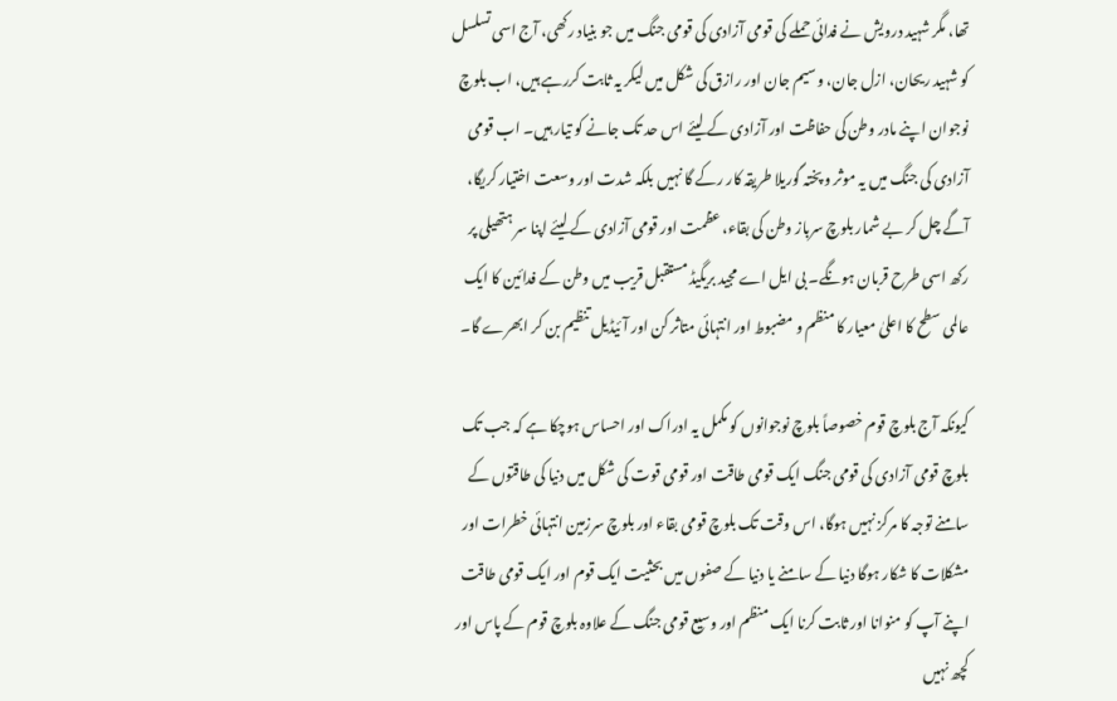تھا، مگر شہید درویش نے فدائی حملے کی قومی آزادی کی قومی جنگ میں جو بنیاد رکھی، آج اسی تسلسل کو شہید ریحان، ازل جان، وسیم جان اور رازق کی شکل میں لیکر یہ ثابت کررہے ہیں، اب بلوچ نوجوان اپنے مادر وطن کی حفاظت اور آزادی کے لیئے اس حد تک جانے کو تیار ہیں۔ اب قومی آزادی کی جنگ میں یہ موثر و پختہ گوریلا طریقہ کار رکے گا نہیں بلکہ شدت اور وسعت اختیار کریگا، آگے چل کر بے شمار بلوچ سرباز وطن کی بقاء، عظمت اور قومی آزادی کے لیئے اپنا سر ہتھیلی پر رکھ اسی طرح قربان ہونگے۔ بی ایل اے مجید بریگیڈ مستقبل قریب میں وطن کے فدائین کا ایک عالمی سطح کا اعلیٰ معیار کا منظم و مضبوط اور انتہائی متاثر کن اور آئیڈیل تنظیم بن کر ابھرے گا۔

کیونکہ آج بلوچ قوم خصوصاً بلوچ نوجوانوں کو مکمل یہ ادراک اور احساس ہوچکا ہے کہ جب تک بلوچ قومی آزادی کی قومی جنگ ایک قومی طاقت اور قومی قوت کی شکل میں دنیا کی طاقتوں کے سامنے توجہ کا مرکز نہیں ہوگا، اس وقت تک بلوچ قومی بقاء اور بلوچ سرزمین انتہائی خطرات اور مشکلات کا شکار ہوگا دنیا کے سامنے یا دنیا کے صفوں میں بحثیت ایک قوم اور ایک قومی طاقت اپنے آپ کو منوانا اور ثابت کرنا ایک منظم اور وسیع قومی جنگ کے علاوہ بلوچ قوم کے پاس اور کچھ نہیں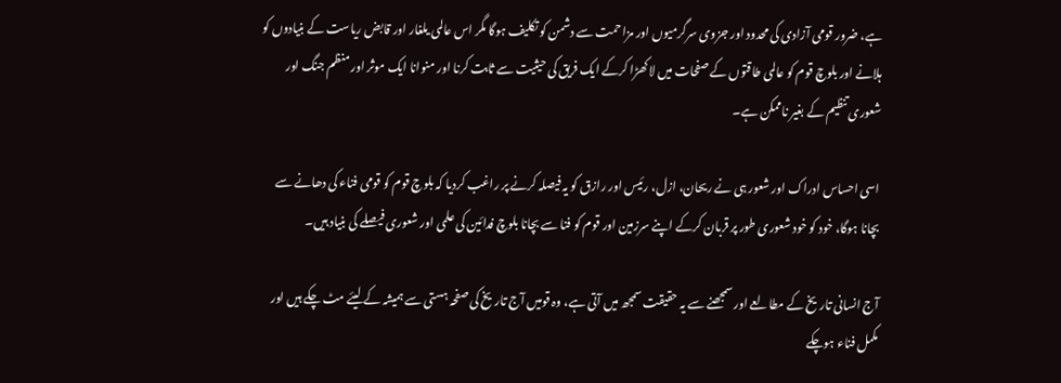ہے، ضرور قومی آزادی کی محدود اور جزوی سرگرمیوں اور مزاحمت سے دشمن کو تکلیف ہوگا مگر اس عالمی یلغار اور قابض ریاست کے بنیادوں کو ہلانے اور بلوچ قوم کو عالمی طاقتوں کے صفحات میں لاکھڑا کرکے ایک فریق کی حیثیت سے ثابت کرنا اور منوانا ایک موثر اور منظم جنگ اور شعوری تنظیم کے بغیر ناممکن ہے۔

اسی احساس ادراک اور شعور ہی نے ریحان، ازل، رئیس اور رازق کو یہ فیصلہ کرنے پر راغب کردیا کہ بلوچ قوم کو قومی فناء کی دھانے سے بچانا ہوگا، خود کو خود شعوری طور پر قربان کرکے اپنے سرزمین اور قوم کو فنا سے بچانا بلوچ فدائین کی علمی اور شعوری فیصلے کی بنیاد ہیں۔

آج انسانی تاریخ کے مطالعے اور سمجھنے سے یہ حقیقت سمجھ میں آتی ہے، وہ قومیں آج تاریخ کی صفحہ ہستی سے ہمیشہ کے لیئے مٹ چکے ہیں اور مکمل فناء ہوچکے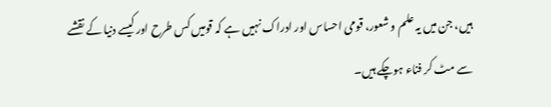ہیں، جن میں یہ علم و شعور، قومی احساس اور ادراک نہیں ہے کہ قومیں کس طرح اور کیسے دنیا کے نقشے سے مٹ کر فناء ہوچکے ہیں۔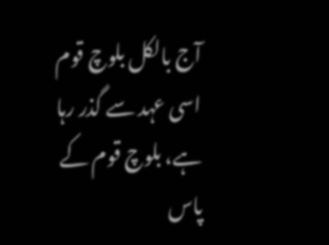آج بالکل بلوچ قوم اسی عہد سے گذر رہا ہے، بلوچ قوم کے پاس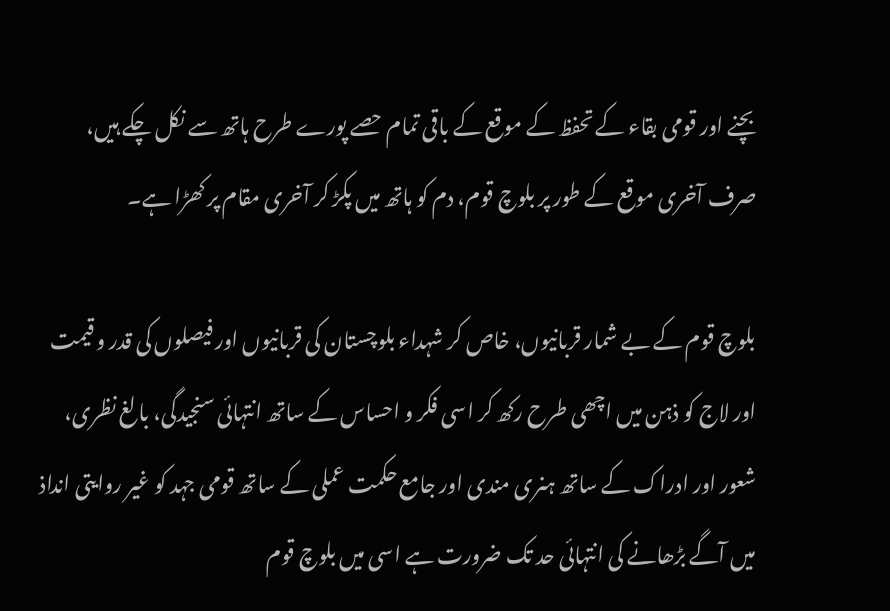بچنے اور قومی بقاء کے تحفظ کے موقع کے باقی تمام حصے پورے طرح ہاتھ سے نکل چکے ہیں، صرف آخری موقع کے طور پر بلوچ قوم، دم کو ہاتھ میں پکڑ کر آخری مقام پر کھڑا ہے۔

بلوچ قوم کے بے شمار قربانیوں، خاص کر شہداء بلوچستان کی قربانیوں اور فیصلوں کی قدر و قیمت اور لاج کو ذہن میں اچھی طرح رکھ کر اسی فکر و احساس کے ساتھ انتہائی سنجیدگی، بالغ نظری، شعور اور ادراک کے ساتھ ہنری مندی اور جامع حکمت عملی کے ساتھ قومی جہد کو غیر روایتی انداذ میں آگے بڑھانے کی انتہائی حد تک ضرورت ہے اسی میں بلوچ قوم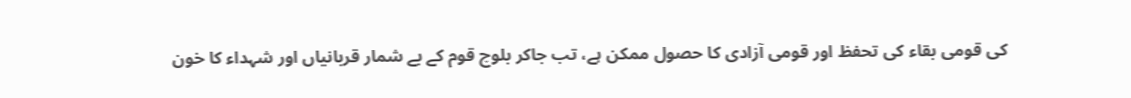کی قومی بقاء کی تحفظ اور قومی آزادی کا حصول ممکن ہے، تب جاکر بلوچ قوم کے بے شمار قربانیاں اور شہداء کا خون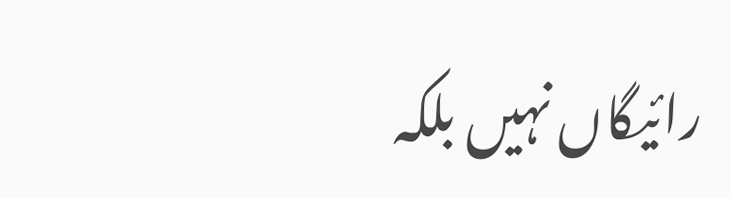رائیگاں نہیں بلکہ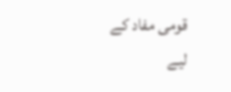قومی مفاد کے لیے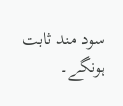سود مند ثابت ہونگے۔